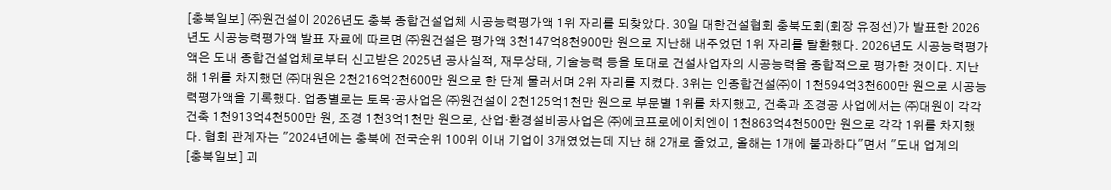[충북일보] ㈜원건설이 2026년도 충북 종합건설업체 시공능력평가액 1위 자리를 되찾았다. 30일 대한건설협회 충북도회(회장 유정선)가 발표한 2026년도 시공능력평가액 발표 자료에 따르면 ㈜원건설은 평가액 3천147억8천900만 원으로 지난해 내주었던 1위 자리를 탈환했다. 2026년도 시공능력평가액은 도내 종합건설업체로부터 신고받은 2025년 공사실적, 재무상태, 기술능력 등을 토대로 건설사업자의 시공능력을 종합적으로 평가한 것이다. 지난해 1위를 차지했던 ㈜대원은 2천216억2천600만 원으로 한 단계 물러서며 2위 자리를 지켰다. 3위는 인종합건설㈜이 1천594억3천600만 원으로 시공능력평가액을 기록했다. 업종별로는 토목·공사업은 ㈜원건설이 2천125억1천만 원으로 부문별 1위를 차지했고, 건축과 조경공 사업에서는 ㈜대원이 각각 건축 1천913억4천500만 원, 조경 1천3억1천만 원으로, 산업·환경설비공사업은 ㈜에코프로에이치엔이 1천863억4천500만 원으로 각각 1위를 차지했다. 협회 관계자는 "2024년에는 충북에 전국순위 100위 이내 기업이 3개였었는데 지난 해 2개로 줄었고, 올해는 1개에 불과하다"면서 "도내 업계의
[충북일보] 괴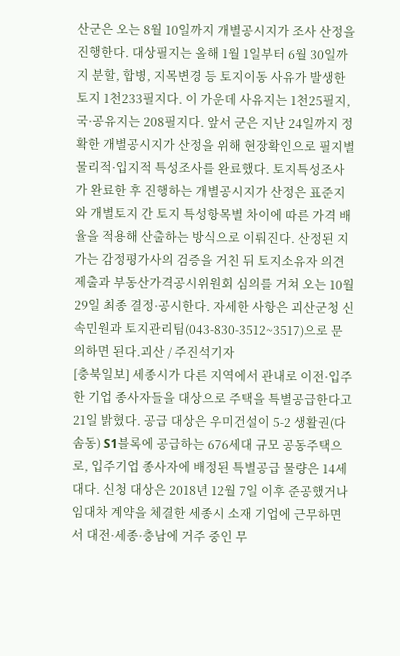산군은 오는 8월 10일까지 개별공시지가 조사 산정을 진행한다. 대상필지는 올해 1월 1일부터 6월 30일까지 분할, 합병, 지목변경 등 토지이동 사유가 발생한 토지 1천233필지다. 이 가운데 사유지는 1천25필지, 국·공유지는 208필지다. 앞서 군은 지난 24일까지 정확한 개별공시지가 산정을 위해 현장확인으로 필지별 물리적·입지적 특성조사를 완료했다. 토지특성조사가 완료한 후 진행하는 개별공시지가 산정은 표준지와 개별토지 간 토지 특성항목별 차이에 따른 가격 배율을 적용해 산출하는 방식으로 이뤄진다. 산정된 지가는 감정평가사의 검증을 거친 뒤 토지소유자 의견제출과 부동산가격공시위원회 심의를 거쳐 오는 10월 29일 최종 결정·공시한다. 자세한 사항은 괴산군청 신속민원과 토지관리팀(043-830-3512~3517)으로 문의하면 된다.괴산 / 주진석기자
[충북일보] 세종시가 다른 지역에서 관내로 이전·입주한 기업 종사자들을 대상으로 주택을 특별공급한다고 21일 밝혔다. 공급 대상은 우미건설이 5-2 생활권(다솜동) S1블록에 공급하는 676세대 규모 공동주택으로, 입주기업 종사자에 배정된 특별공급 물량은 14세대다. 신청 대상은 2018년 12월 7일 이후 준공했거나 임대차 계약을 체결한 세종시 소재 기업에 근무하면서 대전·세종·충남에 거주 중인 무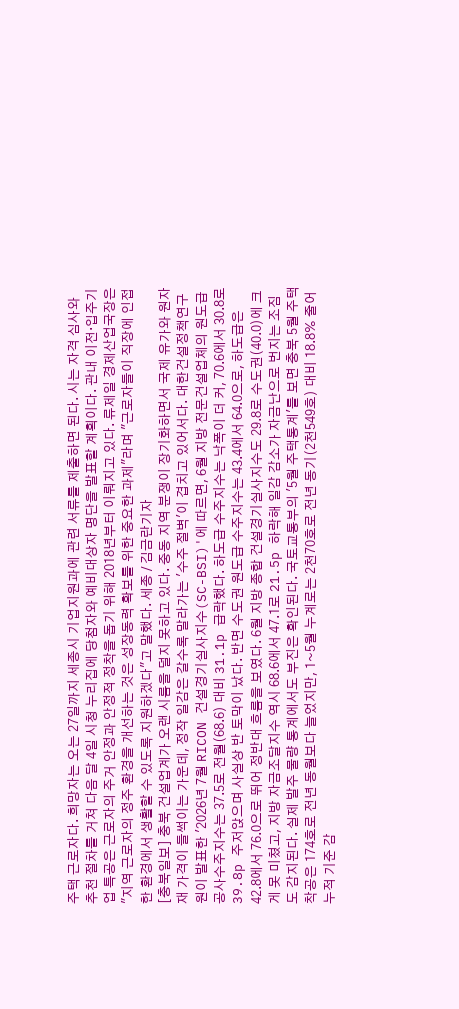주택 근로자다. 희망자는 오는 27일까지 세종시 기업지원과에 관련 서류를 제출하면 된다. 시는 자격 심사와 추천 절차를 거쳐 다음 달 4일 시청 누리집에 당첨자와 예비대상자 명단을 발표할 계획이다. 관내 이전·입주기업 특공은 근로자의 주거 안정과 안정적 정착을 돕기 위해 2018년부터 이뤄지고 있다. 류제일 경제산업국장은 "지역 근로자의 정주 환경을 개선하는 것은 성장동력 확보를 위한 중요한 과제"라며 "근로자들이 직장에 인접한 환경에서 생활할 수 있도록 지원하겠다"고 말했다. 세종 / 김금란기자
[충북일보] 충북 건설업계가 오랜 시름을 덜지 못하고 있다. 중동 지역 분쟁이 장기화하면서 국제 유가와 원자재 가격이 들썩이는 가운데, 정작 일감은 갈수록 말라가는 '수주 절벽'이 겹치고 있어서다. 대한건설정책연구원이 발표한 '2026년 7월 RICON 건설경기실사지수(SC-BSI)'에 따르면, 6월 지방 전문건설업체의 원도급 공사수주지수는 37.5로 전월(68.6) 대비 31.1p 급락했다. 하도급 수주지수는 낙폭이 더 커, 70.6에서 30.8로 39.8p 주저앉으며 사실상 반 토막이 났다. 반면 수도권 원도급 수주지수는 43.4에서 64.0으로, 하도급은 42.8에서 76.0으로 뛰어 정반대 흐름을 보였다. 6월 지방 종합 건설경기실사지수도 29.8로 수도권(40.0)에 크게 못 미쳤고, 지방 자금조달지수 역시 68.6에서 47.1로 21.5p 하락해 일감 감소가 자금난으로 번지는 조짐도 감지된다. 실제 발주 물량 통계에서도 부진은 확인된다. 국토교통부의 '5월 주택통계'를 보면 충북 5월 주택 착공은 174호로 전년 동월보다 늘었지만, 1~5월 누계로는 2천70호로 전년 동기(2천549호) 대비 18.8% 줄어 누적 기준 감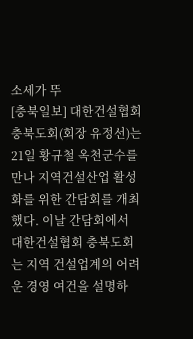소세가 뚜
[충북일보] 대한건설협회 충북도회(회장 유정선)는 21일 황규철 옥천군수를 만나 지역건설산업 활성화를 위한 간담회를 개최했다. 이날 간담회에서 대한건설협회 충북도회는 지역 건설업계의 어려운 경영 여건을 설명하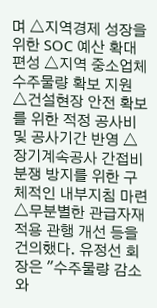며 △지역경제 성장을 위한 SOC 예산 확대 편성 △지역 중소업체 수주물량 확보 지원 △건설현장 안전 확보를 위한 적정 공사비 및 공사기간 반영 △장기계속공사 간접비 분쟁 방지를 위한 구체적인 내부지침 마련 △무분별한 관급자재 적용 관행 개선 등을 건의했다. 유정선 회장은 "수주물량 감소와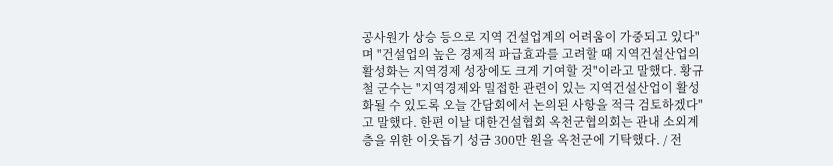공사원가 상승 등으로 지역 건설업계의 어려움이 가중되고 있다"며 "건설업의 높은 경제적 파급효과를 고려할 때 지역건설산업의 활성화는 지역경제 성장에도 크게 기여할 것"이라고 말했다. 황규철 군수는 "지역경제와 밀접한 관련이 있는 지역건설산업이 활성화될 수 있도록 오늘 간담회에서 논의된 사항을 적극 검토하겠다"고 말했다. 한편 이날 대한건설협회 옥천군협의회는 관내 소외계층을 위한 이웃돕기 성금 300만 원을 옥천군에 기탁했다. / 전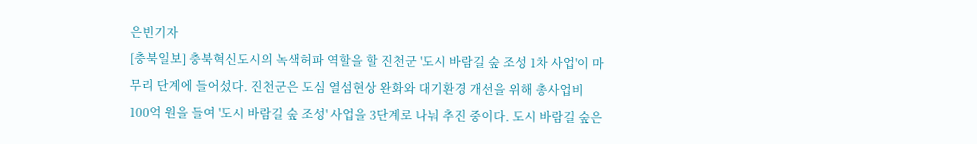은빈기자
[충북일보] 충북혁신도시의 녹색허파 역할을 할 진천군 '도시 바람길 숲 조성 1차 사업'이 마무리 단계에 들어섰다. 진천군은 도심 열섬현상 완화와 대기환경 개선을 위해 총사업비 100억 원을 들여 '도시 바람길 숲 조성' 사업을 3단계로 나눠 추진 중이다. 도시 바람길 숲은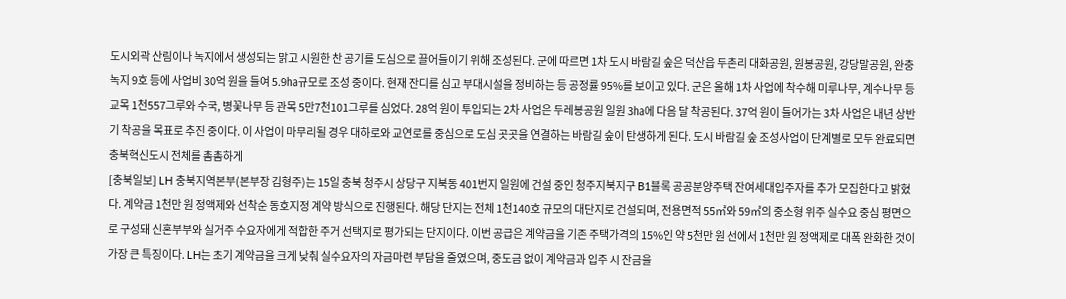도시외곽 산림이나 녹지에서 생성되는 맑고 시원한 찬 공기를 도심으로 끌어들이기 위해 조성된다. 군에 따르면 1차 도시 바람길 숲은 덕산읍 두촌리 대화공원, 원봉공원, 강당말공원, 완충녹지 9호 등에 사업비 30억 원을 들여 5.9㏊규모로 조성 중이다. 현재 잔디를 심고 부대시설을 정비하는 등 공정률 95%를 보이고 있다. 군은 올해 1차 사업에 착수해 미루나무, 계수나무 등 교목 1천557그루와 수국, 병꽃나무 등 관목 5만7천101그루를 심었다. 28억 원이 투입되는 2차 사업은 두레봉공원 일원 3㏊에 다음 달 착공된다. 37억 원이 들어가는 3차 사업은 내년 상반기 착공을 목표로 추진 중이다. 이 사업이 마무리될 경우 대하로와 교연로를 중심으로 도심 곳곳을 연결하는 바람길 숲이 탄생하게 된다. 도시 바람길 숲 조성사업이 단계별로 모두 완료되면 충북혁신도시 전체를 촘촘하게
[충북일보] LH 충북지역본부(본부장 김형주)는 15일 충북 청주시 상당구 지북동 401번지 일원에 건설 중인 청주지북지구 B1블록 공공분양주택 잔여세대입주자를 추가 모집한다고 밝혔다. 계약금 1천만 원 정액제와 선착순 동호지정 계약 방식으로 진행된다. 해당 단지는 전체 1천140호 규모의 대단지로 건설되며, 전용면적 55㎡와 59㎡의 중소형 위주 실수요 중심 평면으로 구성돼 신혼부부와 실거주 수요자에게 적합한 주거 선택지로 평가되는 단지이다. 이번 공급은 계약금을 기존 주택가격의 15%인 약 5천만 원 선에서 1천만 원 정액제로 대폭 완화한 것이 가장 큰 특징이다. LH는 초기 계약금을 크게 낮춰 실수요자의 자금마련 부담을 줄였으며, 중도금 없이 계약금과 입주 시 잔금을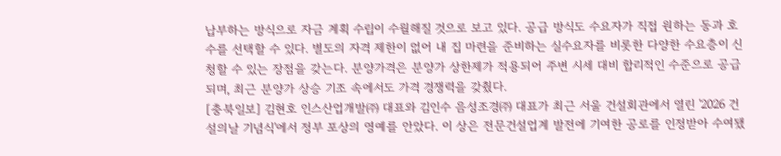납부하는 방식으로 자금 계획 수립이 수월해질 것으로 보고 있다. 공급 방식도 수요자가 직접 원하는 동과 호수를 선택할 수 있다. 별도의 자격 제한이 없어 내 집 마련을 준비하는 실수요자를 비롯한 다양한 수요층이 신청할 수 있는 장점을 갖는다. 분양가격은 분양가 상한제가 적용되어 주변 시세 대비 합리적인 수준으로 공급되며, 최근 분양가 상승 기조 속에서도 가격 경쟁력을 갖췄다.
[충북일보] 김현호 인스산업개발㈜ 대표와 김인수 음성조경㈜ 대표가 최근 서울 건설회관에서 열린 '2026 건설의날 기념식'에서 정부 포상의 영예를 안았다. 이 상은 전문건설업계 발전에 기여한 공로를 인정받아 수여됐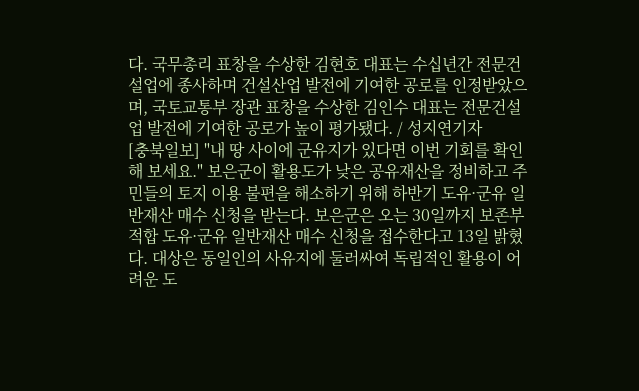다. 국무총리 표창을 수상한 김현호 대표는 수십년간 전문건설업에 종사하며 건설산업 발전에 기여한 공로를 인정받았으며, 국토교통부 장관 표창을 수상한 김인수 대표는 전문건설업 발전에 기여한 공로가 높이 평가됐다. / 성지연기자
[충북일보] "내 땅 사이에 군유지가 있다면 이번 기회를 확인해 보세요." 보은군이 활용도가 낮은 공유재산을 정비하고 주민들의 토지 이용 불편을 해소하기 위해 하반기 도유·군유 일반재산 매수 신청을 받는다. 보은군은 오는 30일까지 보존부적합 도유·군유 일반재산 매수 신청을 접수한다고 13일 밝혔다. 대상은 동일인의 사유지에 둘러싸여 독립적인 활용이 어려운 도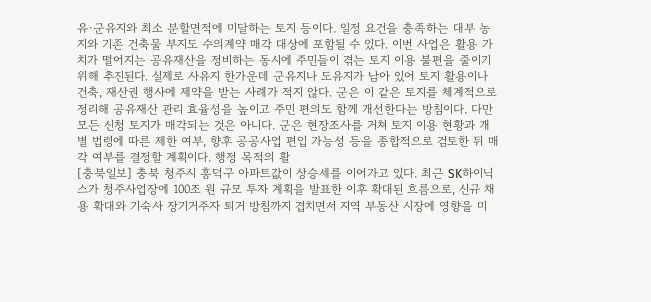유·군유지와 최소 분할면적에 미달하는 토지 등이다. 일정 요건을 충족하는 대부 농지와 기존 건축물 부지도 수의계약 매각 대상에 포함될 수 있다. 이번 사업은 활용 가치가 떨어지는 공유재산을 정비하는 동시에 주민들이 겪는 토지 이용 불편을 줄이기 위해 추진된다. 실제로 사유지 한가운데 군유지나 도유지가 남아 있어 토지 활용이나 건축, 재산권 행사에 제약을 받는 사례가 적지 않다. 군은 이 같은 토지를 체계적으로 정리해 공유재산 관리 효율성을 높이고 주민 편의도 함께 개선한다는 방침이다. 다만 모든 신청 토지가 매각되는 것은 아니다. 군은 현장조사를 거쳐 토지 이용 현황과 개별 법령에 따른 제한 여부, 향후 공공사업 편입 가능성 등을 종합적으로 검토한 뒤 매각 여부를 결정할 계획이다. 행정 목적의 활
[충북일보] 충북 청주시 흥덕구 아파트값이 상승세를 이어가고 있다. 최근 SK하이닉스가 청주사업장에 100조 원 규모 투자 계획을 발표한 이후 확대된 흐름으로, 신규 채용 확대와 기숙사 장기거주자 퇴거 방침까지 겹치면서 지역 부동산 시장에 영향을 미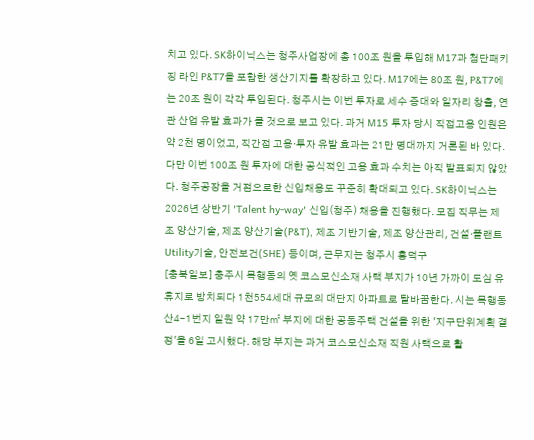치고 있다. SK하이닉스는 청주사업장에 총 100조 원을 투입해 M17과 첨단패키징 라인 P&T7을 포함한 생산기지를 확장하고 있다. M17에는 80조 원, P&T7에는 20조 원이 각각 투입된다. 청주시는 이번 투자로 세수 증대와 일자리 창출, 연관 산업 유발 효과가 클 것으로 보고 있다. 과거 M15 투자 당시 직접고용 인원은 약 2천 명이었고, 직간접 고용·투자 유발 효과는 21만 명대까지 거론된 바 있다. 다만 이번 100조 원 투자에 대한 공식적인 고용 효과 수치는 아직 발표되지 않았다. 청주공장을 거점으로한 신입채용도 꾸준히 확대되고 있다. SK하이닉스는 2026년 상반기 'Talent hy-way' 신입(청주) 채용을 진행했다. 모집 직무는 제조 양산기술, 제조 양산기술(P&T), 제조 기반기술, 제조 양산관리, 건설·플랜트 Utility기술, 안전보건(SHE) 등이며, 근무지는 청주시 흥덕구
[충북일보] 충주시 목행동의 옛 코스모신소재 사택 부지가 10년 가까이 도심 유휴지로 방치되다 1천554세대 규모의 대단지 아파트로 탈바꿈한다. 시는 목행동 산4-1번지 일원 약 17만㎡ 부지에 대한 공동주택 건설을 위한 '지구단위계획 결정'을 6일 고시했다. 해당 부지는 과거 코스모신소재 직원 사택으로 활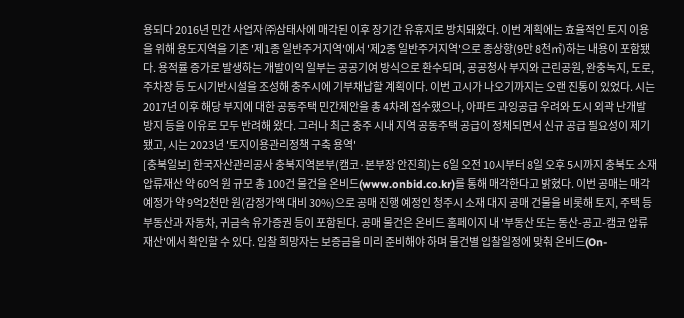용되다 2016년 민간 사업자 ㈜삼태사에 매각된 이후 장기간 유휴지로 방치돼왔다. 이번 계획에는 효율적인 토지 이용을 위해 용도지역을 기존 '제1종 일반주거지역'에서 '제2종 일반주거지역'으로 종상향(9만 8천㎡)하는 내용이 포함됐다. 용적률 증가로 발생하는 개발이익 일부는 공공기여 방식으로 환수되며, 공공청사 부지와 근린공원, 완충녹지, 도로, 주차장 등 도시기반시설을 조성해 충주시에 기부채납할 계획이다. 이번 고시가 나오기까지는 오랜 진통이 있었다. 시는 2017년 이후 해당 부지에 대한 공동주택 민간제안을 총 4차례 접수했으나, 아파트 과잉공급 우려와 도시 외곽 난개발 방지 등을 이유로 모두 반려해 왔다. 그러나 최근 충주 시내 지역 공동주택 공급이 정체되면서 신규 공급 필요성이 제기됐고, 시는 2023년 '토지이용관리정책 구축 용역'
[충북일보] 한국자산관리공사 충북지역본부(캠코·본부장 안진희)는 6일 오전 10시부터 8일 오후 5시까지 충북도 소재 압류재산 약 60억 원 규모 총 100건 물건을 온비드(www.onbid.co.kr)를 통해 매각한다고 밝혔다. 이번 공매는 매각 예정가 약 9억2천만 원(감정가액 대비 30%)으로 공매 진행 예정인 청주시 소재 대지 공매 건물을 비롯해 토지, 주택 등 부동산과 자동차, 귀금속 유가증권 등이 포함된다. 공매 물건은 온비드 홈페이지 내 '부동산 또는 동산-공고-캠코 압류재산'에서 확인할 수 있다. 입찰 희망자는 보증금을 미리 준비해야 하며 물건별 입찰일정에 맞춰 온비드(On-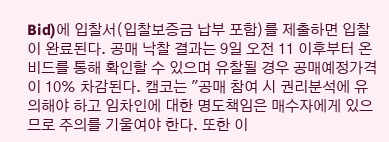Bid)에 입찰서(입찰보증금 납부 포함)를 제출하면 입찰이 완료된다. 공매 낙찰 결과는 9일 오전 11 이후부터 온비드를 통해 확인할 수 있으며 유찰될 경우 공매예정가격이 10% 차감된다. 캠코는 "공매 참여 시 권리분석에 유의해야 하고 임차인에 대한 명도책임은 매수자에게 있으므로 주의를 기울여야 한다. 또한 이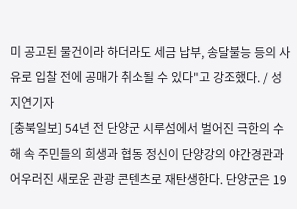미 공고된 물건이라 하더라도 세금 납부, 송달불능 등의 사유로 입찰 전에 공매가 취소될 수 있다"고 강조했다. / 성지연기자
[충북일보] 54년 전 단양군 시루섬에서 벌어진 극한의 수해 속 주민들의 희생과 협동 정신이 단양강의 야간경관과 어우러진 새로운 관광 콘텐츠로 재탄생한다. 단양군은 19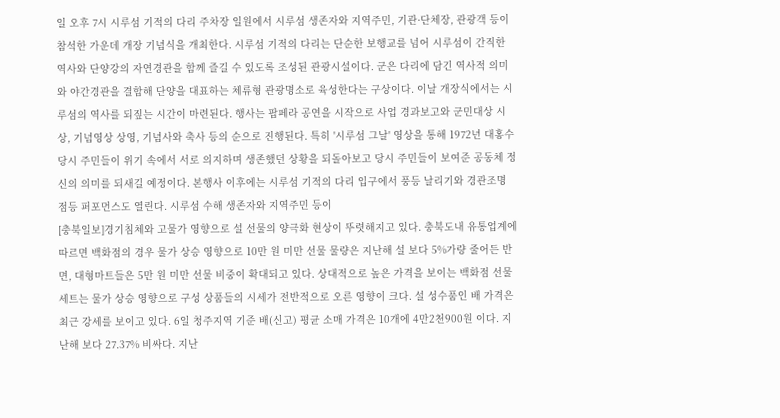일 오후 7시 시루섬 기적의 다리 주차장 일원에서 시루섬 생존자와 지역주민, 기관·단체장, 관광객 등이 참석한 가운데 개장 기념식을 개최한다. 시루섬 기적의 다리는 단순한 보행교를 넘어 시루섬이 간직한 역사와 단양강의 자연경관을 함께 즐길 수 있도록 조성된 관광시설이다. 군은 다리에 담긴 역사적 의미와 야간경관을 결합해 단양을 대표하는 체류형 관광명소로 육성한다는 구상이다. 이날 개장식에서는 시루섬의 역사를 되짚는 시간이 마련된다. 행사는 팝페라 공연을 시작으로 사업 경과보고와 군민대상 시상, 기념영상 상영, 기념사와 축사 등의 순으로 진행된다. 특히 '시루섬 그날' 영상을 통해 1972년 대홍수 당시 주민들이 위기 속에서 서로 의지하며 생존했던 상황을 되돌아보고 당시 주민들이 보여준 공동체 정신의 의미를 되새길 예정이다. 본행사 이후에는 시루섬 기적의 다리 입구에서 풍등 날리기와 경관조명 점등 퍼포먼스도 열린다. 시루섬 수해 생존자와 지역주민 등이
[충북일보]경기침체와 고물가 영향으로 설 선물의 양극화 현상이 뚜렷해지고 있다. 충북도내 유통업계에 따르면 백화점의 경우 물가 상승 영향으로 10만 원 미만 선물 물량은 지난해 설 보다 5%가량 줄어든 반면, 대형마트들은 5만 원 미만 선물 비중이 확대되고 있다. 상대적으로 높은 가격을 보이는 백화점 선물세트는 물가 상승 영향으로 구성 상품들의 시세가 전반적으로 오른 영향이 크다. 설 성수품인 배 가격은 최근 강세를 보이고 있다. 6일 청주지역 기준 배(신고) 평균 소매 가격은 10개에 4만2천900원 이다. 지난해 보다 27.37% 비싸다. 지난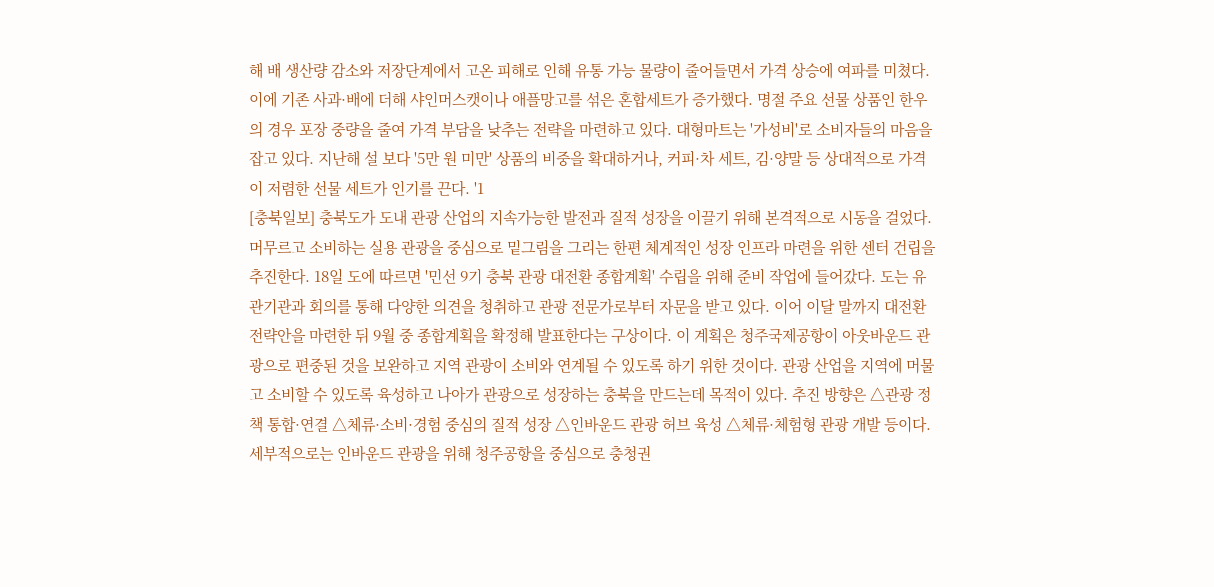해 배 생산량 감소와 저장단계에서 고온 피해로 인해 유통 가능 물량이 줄어들면서 가격 상승에 여파를 미쳤다. 이에 기존 사과·배에 더해 샤인머스캣이나 애플망고를 섞은 혼합세트가 증가했다. 명절 주요 선물 상품인 한우의 경우 포장 중량을 줄여 가격 부담을 낮추는 전략을 마련하고 있다. 대형마트는 '가성비'로 소비자들의 마음을 잡고 있다. 지난해 설 보다 '5만 원 미만' 상품의 비중을 확대하거나, 커피·차 세트, 김·양말 등 상대적으로 가격이 저렴한 선물 세트가 인기를 끈다. '1
[충북일보] 충북도가 도내 관광 산업의 지속가능한 발전과 질적 성장을 이끌기 위해 본격적으로 시동을 걸었다. 머무르고 소비하는 실용 관광을 중심으로 밑그림을 그리는 한편 체계적인 성장 인프라 마련을 위한 센터 건립을 추진한다. 18일 도에 따르면 '민선 9기 충북 관광 대전환 종합계획' 수립을 위해 준비 작업에 들어갔다. 도는 유관기관과 회의를 통해 다양한 의견을 청취하고 관광 전문가로부터 자문을 받고 있다. 이어 이달 말까지 대전환 전략안을 마련한 뒤 9월 중 종합계획을 확정해 발표한다는 구상이다. 이 계획은 청주국제공항이 아웃바운드 관광으로 편중된 것을 보완하고 지역 관광이 소비와 연계될 수 있도록 하기 위한 것이다. 관광 산업을 지역에 머물고 소비할 수 있도록 육성하고 나아가 관광으로 성장하는 충북을 만드는데 목적이 있다. 추진 방향은 △관광 정책 통합·연결 △체류·소비·경험 중심의 질적 성장 △인바운드 관광 허브 육성 △체류·체험형 관광 개발 등이다. 세부적으로는 인바운드 관광을 위해 청주공항을 중심으로 충청권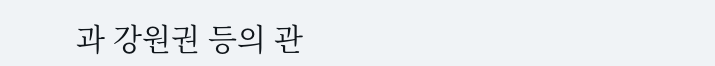과 강원권 등의 관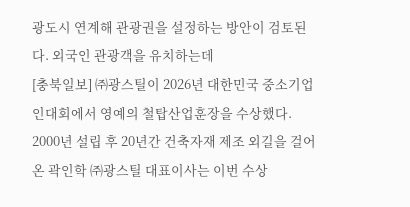광도시 연계해 관광권을 설정하는 방안이 검토된다. 외국인 관광객을 유치하는데
[충북일보] ㈜광스틸이 2026년 대한민국 중소기업인대회에서 영예의 철탑산업훈장을 수상했다. 2000년 설립 후 20년간 건축자재 제조 외길을 걸어온 곽인학 ㈜광스틸 대표이사는 이번 수상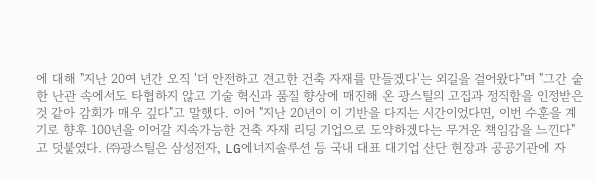에 대해 "지난 20여 년간 오직 '더 안전하고 견고한 건축 자재를 만들겠다'는 외길을 걸어왔다"며 "그간 숱한 난관 속에서도 타협하지 않고 기술 혁신과 품질 향상에 매진해 온 광스틸의 고집과 정직함을 인정받은 것 같아 감회가 매우 깊다"고 말했다. 이어 "지난 20년이 이 기반을 다지는 시간이었다면, 이번 수훈을 계기로 향후 100년을 이어갈 지속가능한 건축 자재 리딩 기업으로 도약하겠다는 무거운 책임감을 느낀다"고 덧붙였다. ㈜광스틸은 삼성전자, LG에너지솔루션 등 국내 대표 대기업 산단 현장과 공공기관에 자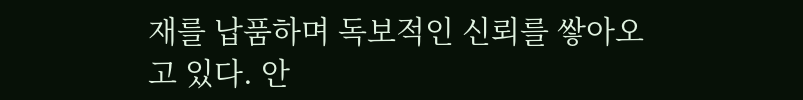재를 납품하며 독보적인 신뢰를 쌓아오고 있다. 안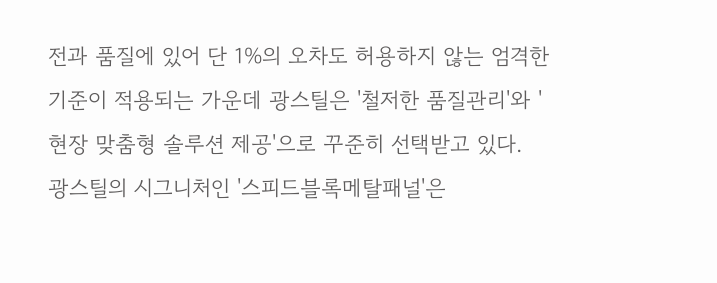전과 품질에 있어 단 1%의 오차도 허용하지 않는 엄격한 기준이 적용되는 가운데 광스틸은 '철저한 품질관리'와 '현장 맞춤형 솔루션 제공'으로 꾸준히 선택받고 있다. 광스틸의 시그니처인 '스피드블록메탈패널'은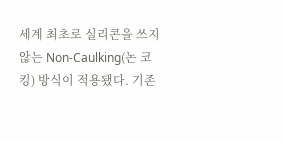세계 최초로 실리콘을 쓰지 않는 Non-Caulking(논 코킹) 방식이 적용됐다. 기존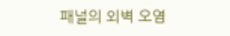패널의 외벽 오염